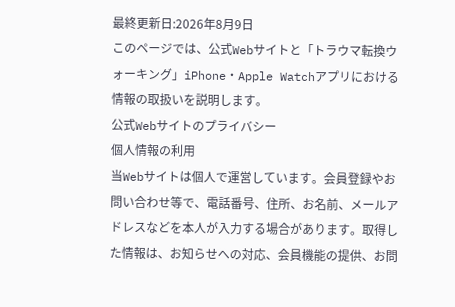最終更新日:2026年8月9日
このページでは、公式Webサイトと「トラウマ転換ウォーキング」iPhone・Apple Watchアプリにおける情報の取扱いを説明します。
公式Webサイトのプライバシー
個人情報の利用
当Webサイトは個人で運営しています。会員登録やお問い合わせ等で、電話番号、住所、お名前、メールアドレスなどを本人が入力する場合があります。取得した情報は、お知らせへの対応、会員機能の提供、お問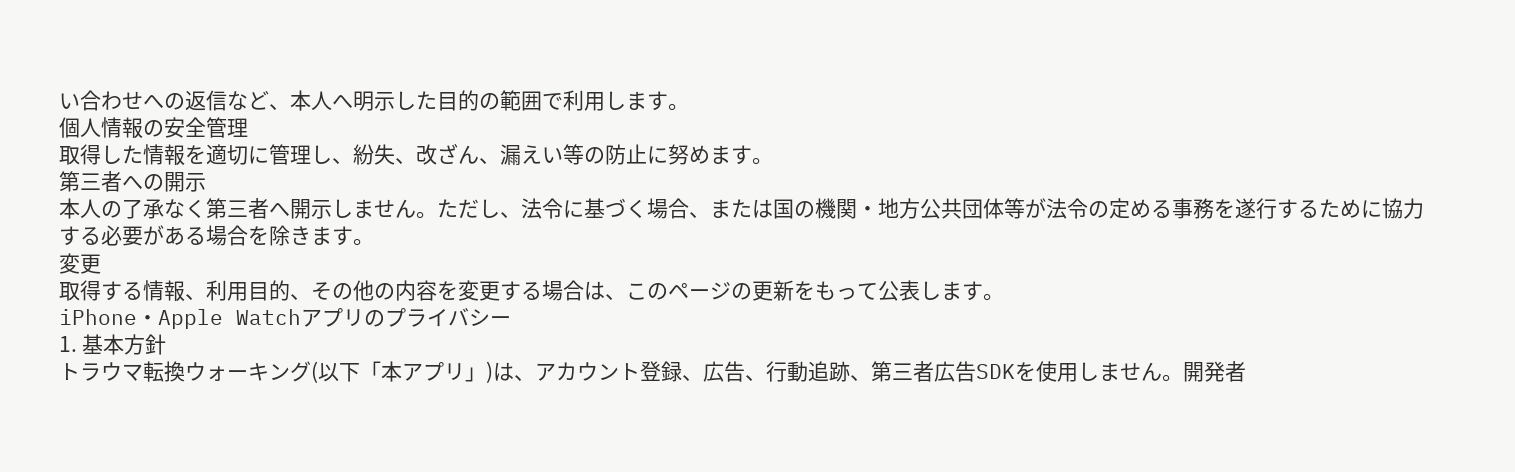い合わせへの返信など、本人へ明示した目的の範囲で利用します。
個人情報の安全管理
取得した情報を適切に管理し、紛失、改ざん、漏えい等の防止に努めます。
第三者への開示
本人の了承なく第三者へ開示しません。ただし、法令に基づく場合、または国の機関・地方公共団体等が法令の定める事務を遂行するために協力する必要がある場合を除きます。
変更
取得する情報、利用目的、その他の内容を変更する場合は、このページの更新をもって公表します。
iPhone・Apple Watchアプリのプライバシー
1. 基本方針
トラウマ転換ウォーキング(以下「本アプリ」)は、アカウント登録、広告、行動追跡、第三者広告SDKを使用しません。開発者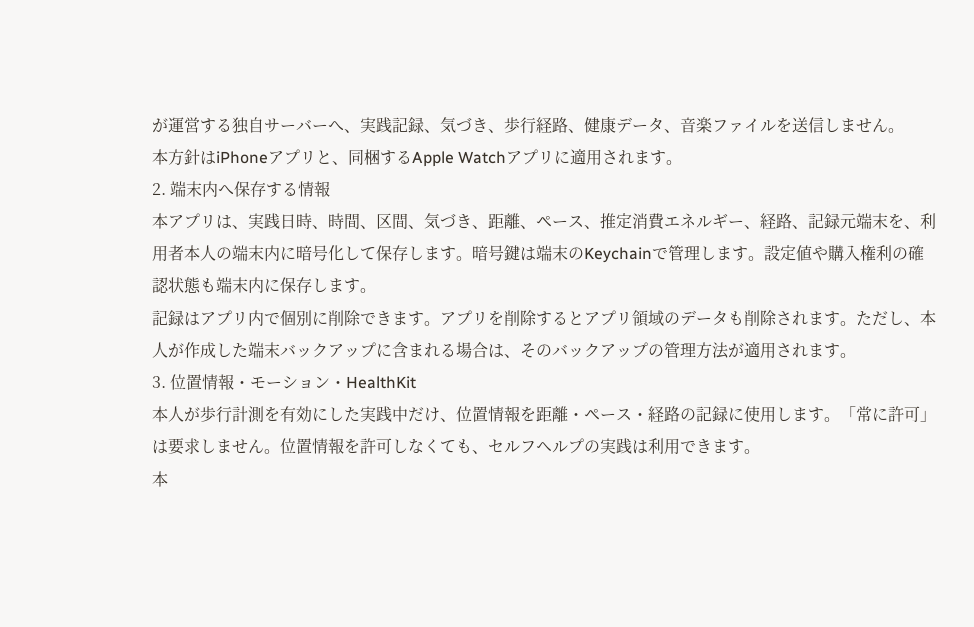が運営する独自サーバーへ、実践記録、気づき、歩行経路、健康データ、音楽ファイルを送信しません。
本方針はiPhoneアプリと、同梱するApple Watchアプリに適用されます。
2. 端末内へ保存する情報
本アプリは、実践日時、時間、区間、気づき、距離、ペース、推定消費エネルギー、経路、記録元端末を、利用者本人の端末内に暗号化して保存します。暗号鍵は端末のKeychainで管理します。設定値や購入権利の確認状態も端末内に保存します。
記録はアプリ内で個別に削除できます。アプリを削除するとアプリ領域のデータも削除されます。ただし、本人が作成した端末バックアップに含まれる場合は、そのバックアップの管理方法が適用されます。
3. 位置情報・モーション・HealthKit
本人が歩行計測を有効にした実践中だけ、位置情報を距離・ペース・経路の記録に使用します。「常に許可」は要求しません。位置情報を許可しなくても、セルフヘルプの実践は利用できます。
本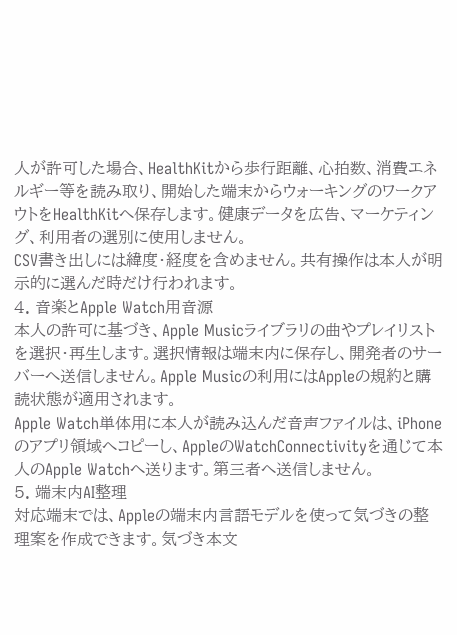人が許可した場合、HealthKitから歩行距離、心拍数、消費エネルギー等を読み取り、開始した端末からウォーキングのワークアウトをHealthKitへ保存します。健康データを広告、マーケティング、利用者の選別に使用しません。
CSV書き出しには緯度・経度を含めません。共有操作は本人が明示的に選んだ時だけ行われます。
4. 音楽とApple Watch用音源
本人の許可に基づき、Apple Musicライブラリの曲やプレイリストを選択・再生します。選択情報は端末内に保存し、開発者のサーバーへ送信しません。Apple Musicの利用にはAppleの規約と購読状態が適用されます。
Apple Watch単体用に本人が読み込んだ音声ファイルは、iPhoneのアプリ領域へコピーし、AppleのWatchConnectivityを通じて本人のApple Watchへ送ります。第三者へ送信しません。
5. 端末内AI整理
対応端末では、Appleの端末内言語モデルを使って気づきの整理案を作成できます。気づき本文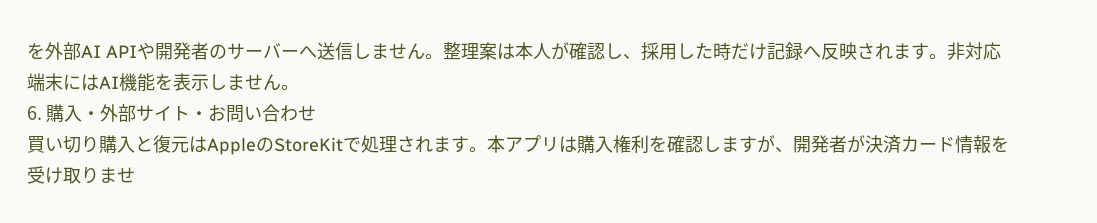を外部AI APIや開発者のサーバーへ送信しません。整理案は本人が確認し、採用した時だけ記録へ反映されます。非対応端末にはAI機能を表示しません。
6. 購入・外部サイト・お問い合わせ
買い切り購入と復元はAppleのStoreKitで処理されます。本アプリは購入権利を確認しますが、開発者が決済カード情報を受け取りませ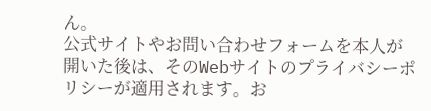ん。
公式サイトやお問い合わせフォームを本人が開いた後は、そのWebサイトのプライバシーポリシーが適用されます。お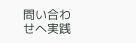問い合わせへ実践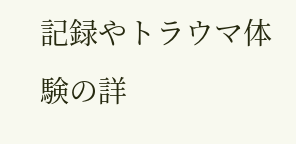記録やトラウマ体験の詳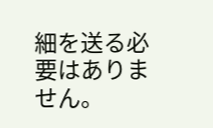細を送る必要はありません。